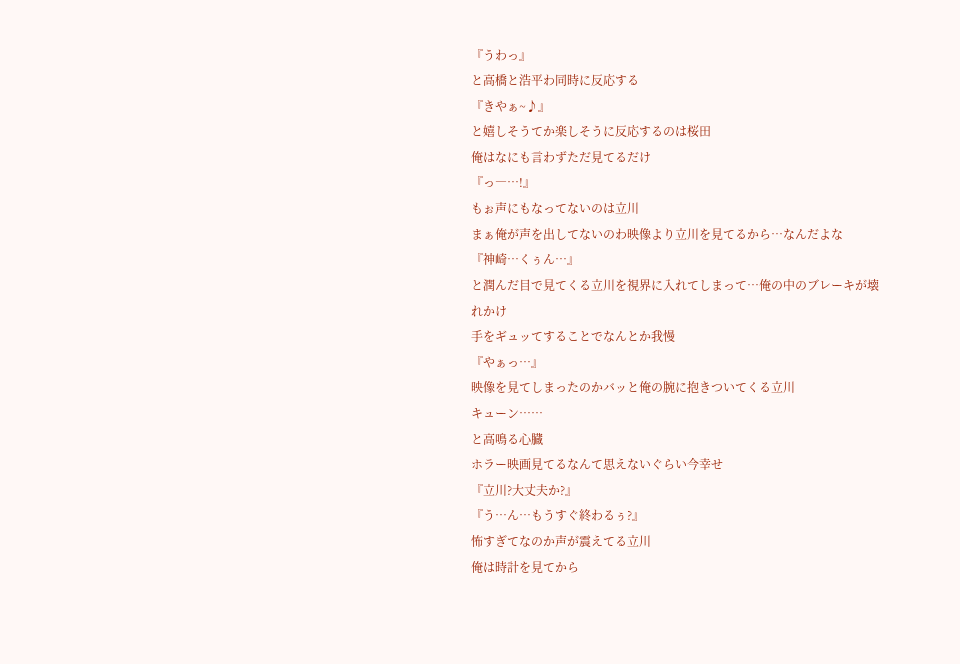『うわっ』
と高橋と浩平わ同時に反応する
『きやぁ~♪』
と嬉しそうてか楽しそうに反応するのは桜田
俺はなにも言わずただ見てるだけ
『っ―…!』
もぉ声にもなってないのは立川
まぁ俺が声を出してないのわ映像より立川を見てるから…なんだよな
『神崎…くぅん…』
と潤んだ目で見てくる立川を視界に入れてしまって…俺の中のブレーキが壊れかけ
手をギュッてすることでなんとか我慢
『やぁっ…』
映像を見てしまったのかバッと俺の腕に抱きついてくる立川
キューン……
と高鳴る心臓
ホラー映画見てるなんて思えないぐらい今幸せ
『立川?大丈夫か?』
『う…ん…もうすぐ終わるぅ?』
怖すぎてなのか声が震えてる立川
俺は時計を見てから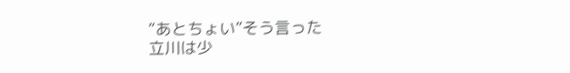“あとちょい”そう言った
立川は少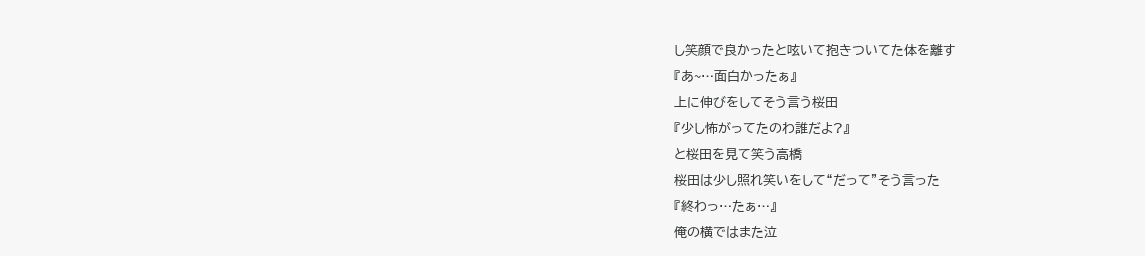し笑顔で良かったと呟いて抱きついてた体を離す
『あ~…面白かったぁ』
上に伸びをしてそう言う桜田
『少し怖がってたのわ誰だよ?』
と桜田を見て笑う高橋
桜田は少し照れ笑いをして“だって”そう言った
『終わっ…たぁ…』
俺の横ではまた泣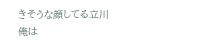きそうな顔してる立川
俺は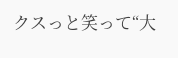クスっと笑って“大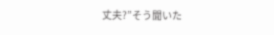丈夫?”そう聞いた